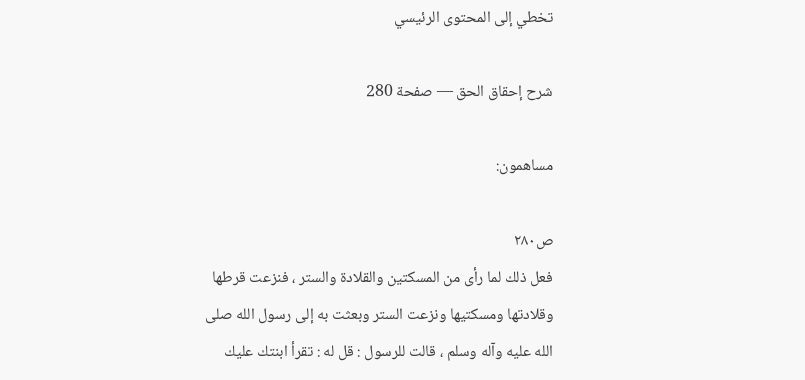تخطي إلى المحتوى الرئيسي

شرح إحقاق الحق — صفحة 280

مساهمون:

ص٢٨٠
فعل ذلك لما رأى من المسكتين والقلادة والستر ، فنزعت قرطها وقلادتها ومسكتيها ونزعت الستر وبعثت به إلى رسول الله صلى الله عليه وآله وسلم ، قالت للرسول : قل له : تقرأ ابنتك عليك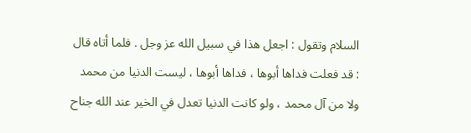السلام وتقول : اجعل هذا في سبيل الله عز وجل . فلما أتاه قال : قد فعلت فداها أبوها ، فداها أبوها ، ليست الدنيا من محمد ولا من آل محمد ، ولو كانت الدنيا تعدل في الخير عند الله جناح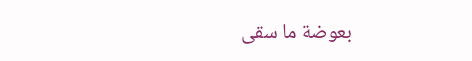بعوضة ما سقى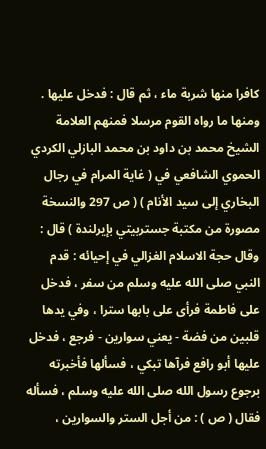كافرا منها شربة ماء ، ثم قال : فدخل عليها . ومنها ما رواه القوم مرسلا فمنهم العلامة الشيخ محمد بن داود بن محمد البازلي الكردي الحموي الشافعي في ( غاية المرام في رجال البخاري إلى سيد الأنام ) ( ص 297 والنسخة مصورة من مكتبة جستربيتي بإيرلندة ) قال : وقال حجة الاسلام الغزالي في إحيائه : قدم النبي صلى الله عليه وسلم من سفر ، فدخل على فاطمة فرأى على بابها سترا ، وفي يدها قلبين من فضة - يعني سوارين - فرجع ، فدخل عليها أبو رافع فرآها تبكي ، فسألها فأخبرته برجوع رسول الله صلى الله عليه وسلم ، فسأله فقال ( ص ) : من أجل الستر والسوارين ،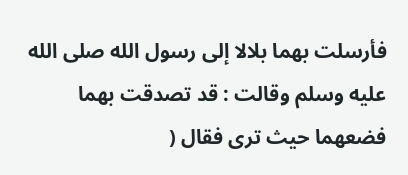فأرسلت بهما بلالا إلى رسول الله صلى الله عليه وسلم وقالت : قد تصدقت بهما فضعهما حيث ترى فقال (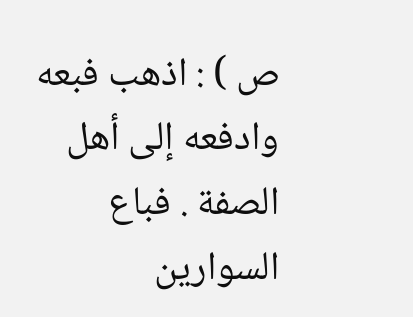ص ) : اذهب فبعه وادفعه إلى أهل الصفة . فباع السوارين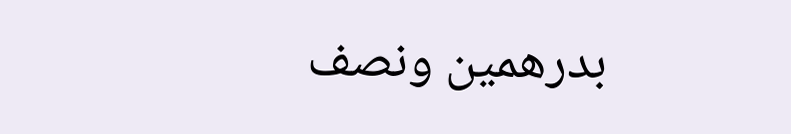بدرهمين ونصف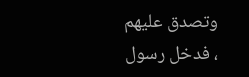وتصدق عليهم ، فدخل رسول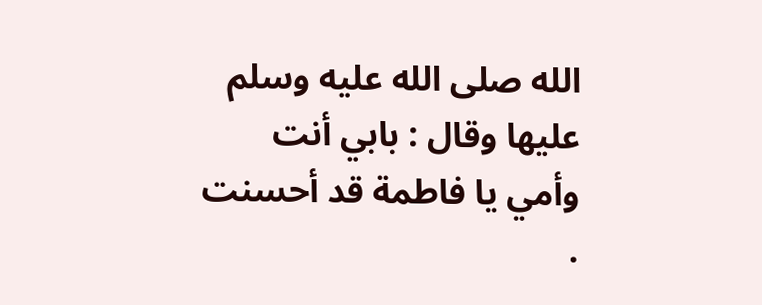الله صلى الله عليه وسلم عليها وقال : بابي أنت وأمي يا فاطمة قد أحسنت .